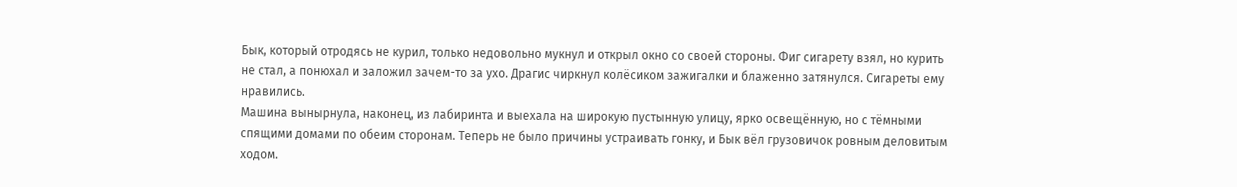Бык, который отродясь не курил, только недовольно мукнул и открыл окно со своей стороны. Фиг сигарету взял, но курить не стал, а понюхал и заложил зачем-то за ухо. Драгис чиркнул колёсиком зажигалки и блаженно затянулся. Сигареты ему нравились.
Машина вынырнула, наконец, из лабиринта и выехала на широкую пустынную улицу, ярко освещённую, но с тёмными спящими домами по обеим сторонам. Теперь не было причины устраивать гонку, и Бык вёл грузовичок ровным деловитым ходом.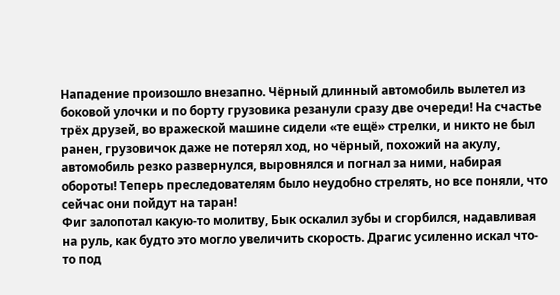Нападение произошло внезапно. Чёрный длинный автомобиль вылетел из боковой улочки и по борту грузовика резанули сразу две очереди! На счастье трёх друзей, во вражеской машине сидели «те ещё» стрелки, и никто не был ранен, грузовичок даже не потерял ход, но чёрный, похожий на акулу, автомобиль резко развернулся, выровнялся и погнал за ними, набирая обороты! Теперь преследователям было неудобно стрелять, но все поняли, что сейчас они пойдут на таран!
Фиг залопотал какую-то молитву, Бык оскалил зубы и сгорбился, надавливая на руль, как будто это могло увеличить скорость. Драгис усиленно искал что-то под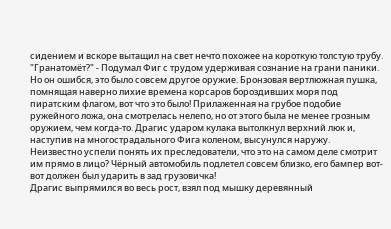сидением и вскоре вытащил на свет нечто похожее на короткую толстую трубу.
"Гранатомёт?" - Подумал Фиг с трудом удерживая сознание на грани паники.
Но он ошибся, это было совсем другое оружие. Бронзовая вертлюжная пушка, помнящая наверно лихие времена корсаров бороздивших моря под пиратским флагом, вот что это было! Прилаженная на грубое подобие ружейного ложа, она смотрелась нелепо, но от этого была не менее грозным оружием, чем когда-то. Драгис ударом кулака вытолкнул верхний люк и, наступив на многострадального Фига коленом, высунулся наружу.
Неизвестно успели понять их преследователи, что это на самом деле смотрит им прямо в лицо? Чёрный автомобиль подлетел совсем близко, его бампер вот-вот должен был ударить в зад грузовичка!
Драгис выпрямился во весь рост, взял под мышку деревянный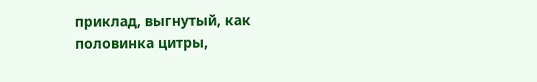приклад, выгнутый, как половинка цитры,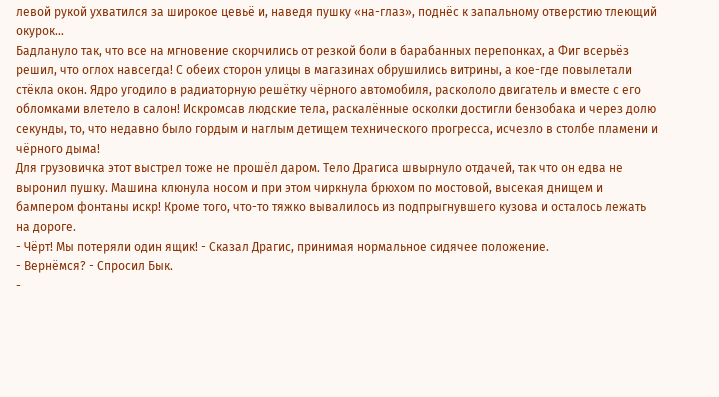левой рукой ухватился за широкое цевьё и, наведя пушку «на-глаз», поднёс к запальному отверстию тлеющий окурок…
Бадлануло так, что все на мгновение скорчились от резкой боли в барабанных перепонках, а Фиг всерьёз решил, что оглох навсегда! С обеих сторон улицы в магазинах обрушились витрины, а кое-где повылетали стёкла окон. Ядро угодило в радиаторную решётку чёрного автомобиля, раскололо двигатель и вместе с его обломками влетело в салон! Искромсав людские тела, раскалённые осколки достигли бензобака и через долю секунды, то, что недавно было гордым и наглым детищем технического прогресса, исчезло в столбе пламени и чёрного дыма!
Для грузовичка этот выстрел тоже не прошёл даром. Тело Драгиса швырнуло отдачей, так что он едва не выронил пушку. Машина клюнула носом и при этом чиркнула брюхом по мостовой, высекая днищем и бампером фонтаны искр! Кроме того, что-то тяжко вывалилось из подпрыгнувшего кузова и осталось лежать на дороге.
- Чёрт! Мы потеряли один ящик! - Сказал Драгис, принимая нормальное сидячее положение.
- Вернёмся? - Спросил Бык.
-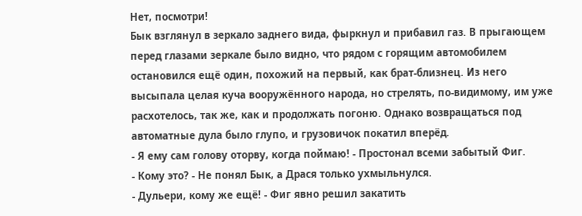Нет, посмотри!
Бык взглянул в зеркало заднего вида, фыркнул и прибавил газ. В прыгающем перед глазами зеркале было видно, что рядом с горящим автомобилем остановился ещё один, похожий на первый, как брат-близнец. Из него высыпала целая куча вооружённого народа, но стрелять, по-видимому, им уже расхотелось, так же, как и продолжать погоню. Однако возвращаться под автоматные дула было глупо, и грузовичок покатил вперёд.
- Я ему сам голову оторву, когда поймаю! - Простонал всеми забытый Фиг.
- Кому это? - Не понял Бык, а Драся только ухмыльнулся.
- Дульери, кому же ещё! - Фиг явно решил закатить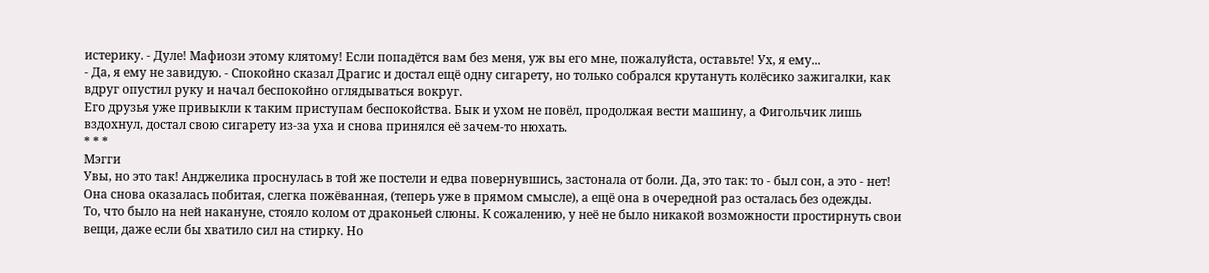истерику. - Дуле! Мафиози этому клятому! Если попадётся вам без меня, уж вы его мне, пожалуйста, оставьте! Ух, я ему...
- Да, я ему не завидую. - Спокойно сказал Драгис и достал ещё одну сигарету, но только собрался крутануть колёсико зажигалки, как вдруг опустил руку и начал беспокойно оглядываться вокруг.
Его друзья уже привыкли к таким приступам беспокойства. Бык и ухом не повёл, продолжая вести машину, а Фигольчик лишь вздохнул, достал свою сигарету из-за уха и снова принялся её зачем-то нюхать.
* * *
Мэгги
Увы, но это так! Анджелика проснулась в той же постели и едва повернувшись, застонала от боли. Да, это так: то - был сон, а это - нет! Она снова оказалась побитая, слегка пожёванная, (теперь уже в прямом смысле), а ещё она в очередной раз осталась без одежды.
То, что было на ней накануне, стояло колом от драконьей слюны. К сожалению, у неё не было никакой возможности простирнуть свои вещи, даже если бы хватило сил на стирку. Но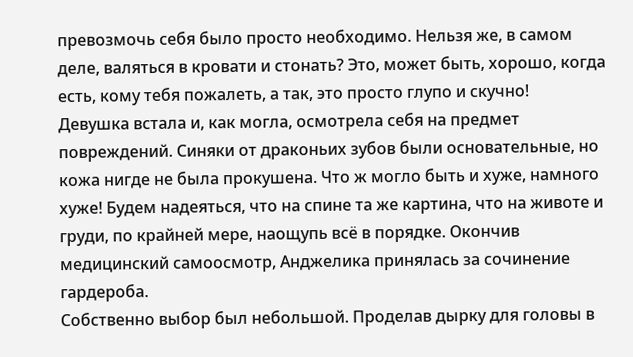превозмочь себя было просто необходимо. Нельзя же, в самом деле, валяться в кровати и стонать? Это, может быть, хорошо, когда есть, кому тебя пожалеть, а так, это просто глупо и скучно!
Девушка встала и, как могла, осмотрела себя на предмет повреждений. Синяки от драконьих зубов были основательные, но кожа нигде не была прокушена. Что ж могло быть и хуже, намного хуже! Будем надеяться, что на спине та же картина, что на животе и груди, по крайней мере, наощупь всё в порядке. Окончив медицинский самоосмотр, Анджелика принялась за сочинение гардероба.
Собственно выбор был небольшой. Проделав дырку для головы в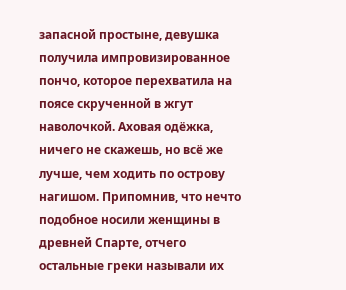запасной простыне, девушка получила импровизированное пончо, которое перехватила на поясе скрученной в жгут наволочкой. Аховая одёжка, ничего не скажешь, но всё же лучше, чем ходить по острову нагишом. Припомнив, что нечто подобное носили женщины в древней Спарте, отчего остальные греки называли их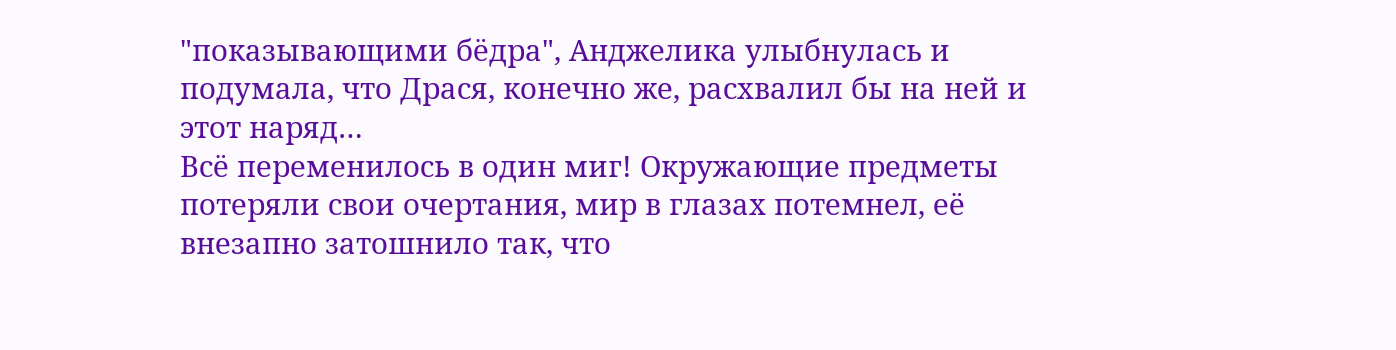"показывающими бёдра", Анджелика улыбнулась и подумала, что Драся, конечно же, расхвалил бы на ней и этот наряд…
Всё переменилось в один миг! Окружающие предметы потеряли свои очертания, мир в глазах потемнел, её внезапно затошнило так, что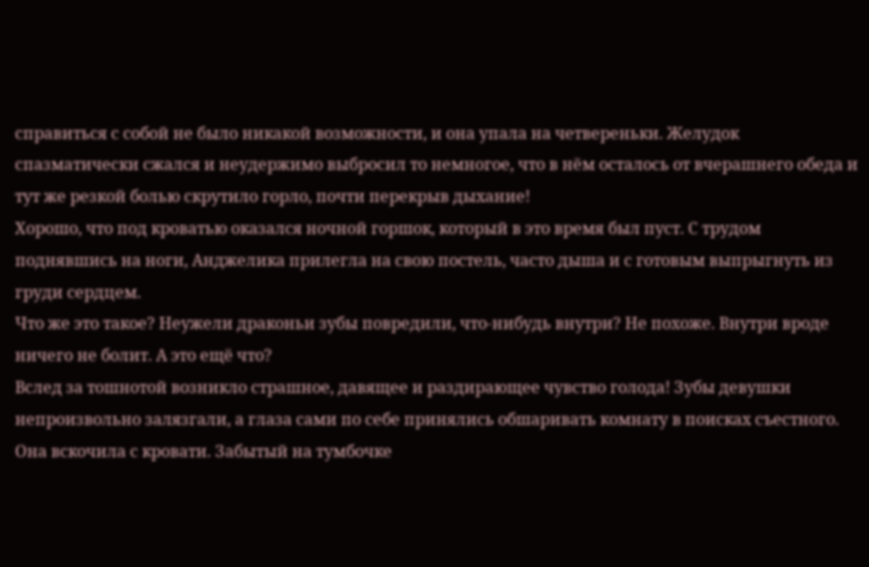справиться с собой не было никакой возможности, и она упала на четвереньки. Желудок спазматически сжался и неудержимо выбросил то немногое, что в нём осталось от вчерашнего обеда и тут же резкой болью скрутило горло, почти перекрыв дыхание!
Хорошо, что под кроватью оказался ночной горшок, который в это время был пуст. С трудом поднявшись на ноги, Анджелика прилегла на свою постель, часто дыша и с готовым выпрыгнуть из груди сердцем.
Что же это такое? Неужели драконьи зубы повредили, что-нибудь внутри? Не похоже. Внутри вроде ничего не болит. А это ещё что?
Вслед за тошнотой возникло страшное, давящее и раздирающее чувство голода! Зубы девушки непроизвольно залязгали, а глаза сами по себе принялись обшаривать комнату в поисках съестного. Она вскочила с кровати. Забытый на тумбочке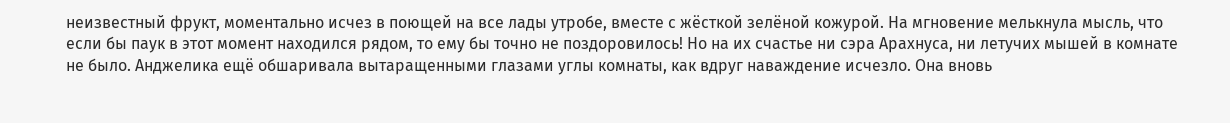неизвестный фрукт, моментально исчез в поющей на все лады утробе, вместе с жёсткой зелёной кожурой. На мгновение мелькнула мысль, что если бы паук в этот момент находился рядом, то ему бы точно не поздоровилось! Но на их счастье ни сэра Арахнуса, ни летучих мышей в комнате не было. Анджелика ещё обшаривала вытаращенными глазами углы комнаты, как вдруг наваждение исчезло. Она вновь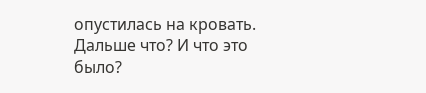опустилась на кровать. Дальше что? И что это было?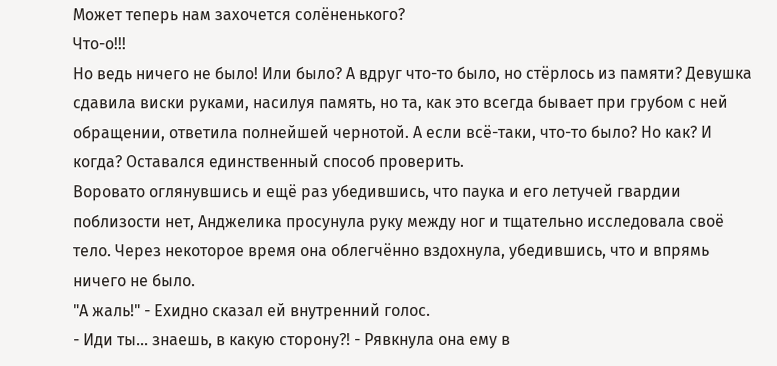Может теперь нам захочется солёненького?
Что-о!!!
Но ведь ничего не было! Или было? А вдруг что-то было, но стёрлось из памяти? Девушка сдавила виски руками, насилуя память, но та, как это всегда бывает при грубом с ней обращении, ответила полнейшей чернотой. А если всё-таки, что-то было? Но как? И когда? Оставался единственный способ проверить.
Воровато оглянувшись и ещё раз убедившись, что паука и его летучей гвардии поблизости нет, Анджелика просунула руку между ног и тщательно исследовала своё тело. Через некоторое время она облегчённо вздохнула, убедившись, что и впрямь ничего не было.
"А жаль!" - Ехидно сказал ей внутренний голос.
- Иди ты… знаешь, в какую сторону?! - Рявкнула она ему в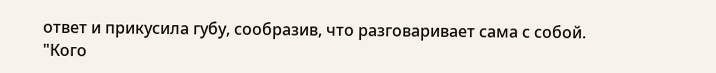ответ и прикусила губу, сообразив, что разговаривает сама с собой.
"Кого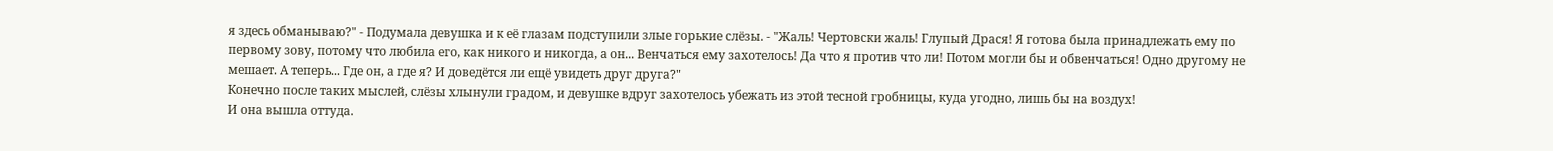я здесь обманываю?" - Подумала девушка и к её глазам подступили злые горькие слёзы. - "Жаль! Чертовски жаль! Глупый Драся! Я готова была принадлежать ему по первому зову, потому что любила его, как никого и никогда, а он... Венчаться ему захотелось! Да что я против что ли! Потом могли бы и обвенчаться! Одно другому не мешает. А теперь... Где он, а где я? И доведётся ли ещё увидеть друг друга?"
Конечно после таких мыслей, слёзы хлынули градом, и девушке вдруг захотелось убежать из этой тесной гробницы, куда угодно, лишь бы на воздух!
И она вышла оттуда.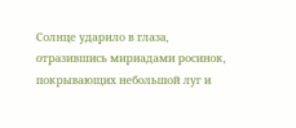Солнце ударило в глаза, отразившись мириадами росинок, покрывающих небольшой луг и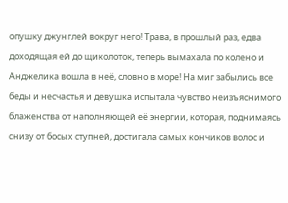опушку джунглей вокруг него! Трава, в прошлый раз, едва доходящая ей до щиколоток, теперь вымахала по колено и Анджелика вошла в неё, словно в море! На миг забылись все беды и несчастья и девушка испытала чувство неизъяснимого блаженства от наполняющей её энергии, которая, поднимаясь снизу от босых ступней, достигала самых кончиков волос и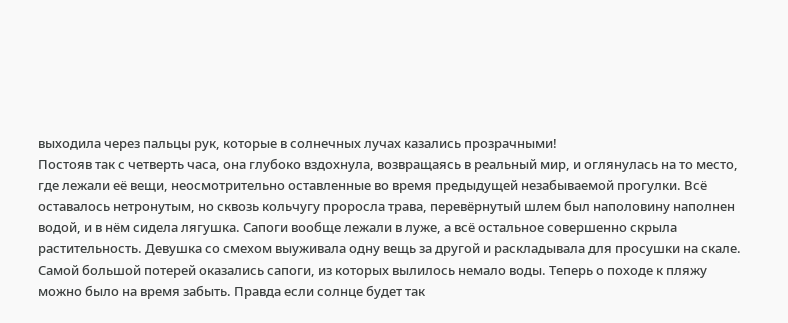выходила через пальцы рук, которые в солнечных лучах казались прозрачными!
Постояв так с четверть часа, она глубоко вздохнула, возвращаясь в реальный мир, и оглянулась на то место, где лежали её вещи, неосмотрительно оставленные во время предыдущей незабываемой прогулки. Всё оставалось нетронутым, но сквозь кольчугу проросла трава, перевёрнутый шлем был наполовину наполнен водой, и в нём сидела лягушка. Сапоги вообще лежали в луже, а всё остальное совершенно скрыла растительность. Девушка со смехом выуживала одну вещь за другой и раскладывала для просушки на скале. Самой большой потерей оказались сапоги, из которых вылилось немало воды. Теперь о походе к пляжу можно было на время забыть. Правда если солнце будет так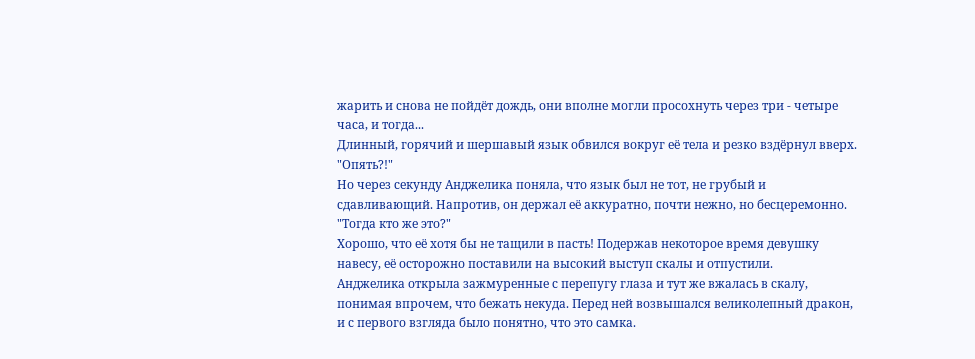жарить и снова не пойдёт дождь, они вполне могли просохнуть через три - четыре часа, и тогда...
Длинный, горячий и шершавый язык обвился вокруг её тела и резко вздёрнул вверх.
"Опять?!"
Но через секунду Анджелика поняла, что язык был не тот, не грубый и сдавливающий. Напротив, он держал её аккуратно, почти нежно, но бесцеремонно.
"Тогда кто же это?"
Хорошо, что её хотя бы не тащили в пасть! Подержав некоторое время девушку навесу, её осторожно поставили на высокий выступ скалы и отпустили.
Анджелика открыла зажмуренные с перепугу глаза и тут же вжалась в скалу, понимая впрочем, что бежать некуда. Перед ней возвышался великолепный дракон, и с первого взгляда было понятно, что это самка.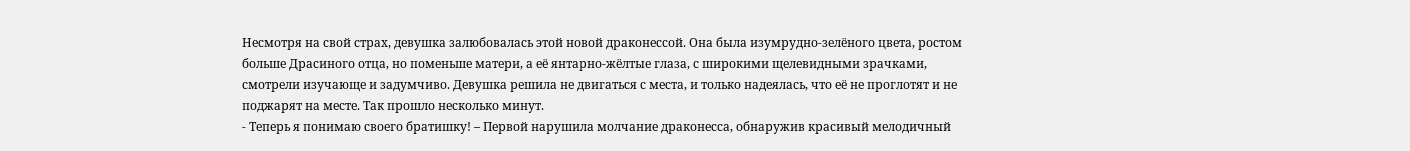Несмотря на свой страх, девушка залюбовалась этой новой драконессой. Она была изумрудно-зелёного цвета, ростом больше Драсиного отца, но поменьше матери, а её янтарно-жёлтые глаза, с широкими щелевидными зрачками, смотрели изучающе и задумчиво. Девушка решила не двигаться с места, и только надеялась, что её не проглотят и не поджарят на месте. Так прошло несколько минут.
- Теперь я понимаю своего братишку! – Первой нарушила молчание драконесса, обнаружив красивый мелодичный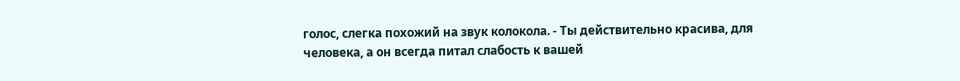голос, слегка похожий на звук колокола. - Ты действительно красива, для человека, а он всегда питал слабость к вашей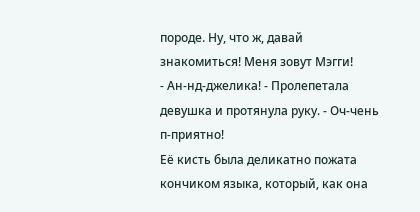породе. Ну, что ж, давай знакомиться! Меня зовут Мэгги!
- Ан-нд-джелика! - Пролепетала девушка и протянула руку. - Оч-чень п-приятно!
Её кисть была деликатно пожата кончиком языка, который, как она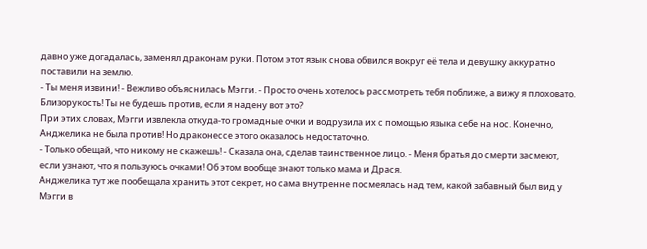давно уже догадалась, заменял драконам руки. Потом этот язык снова обвился вокруг её тела и девушку аккуратно поставили на землю.
- Ты меня извини! - Вежливо объяснилась Мэгги. - Просто очень хотелось рассмотреть тебя поближе, а вижу я плоховато. Близорукость! Ты не будешь против, если я надену вот это?
При этих словах, Мэгги извлекла откуда-то громадные очки и водрузила их с помощью языка себе на нос. Конечно, Анджелика не была против! Но драконессе этого оказалось недостаточно.
- Только обещай, что никому не скажешь! - Сказала она, сделав таинственное лицо. - Меня братья до смерти засмеют, если узнают, что я пользуюсь очками! Об этом вообще знают только мама и Драся.
Анджелика тут же пообещала хранить этот секрет, но сама внутренне посмеялась над тем, какой забавный был вид у Мэгги в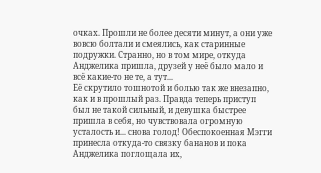очках. Прошли не более десяти минут, а они уже вовсю болтали и смеялись, как старинные подружки. Странно, но в том мире, откуда Анджелика пришла, друзей у неё было мало и всё какие-то не те, а тут...
Её скрутило тошнотой и болью так же внезапно, как и в прошлый раз. Правда теперь приступ был не такой сильный, и девушка быстрее пришла в себя, но чувствовала огромную усталость и... снова голод! Обеспокоенная Мэгги принесла откуда-то связку бананов и пока Анджелика поглощала их,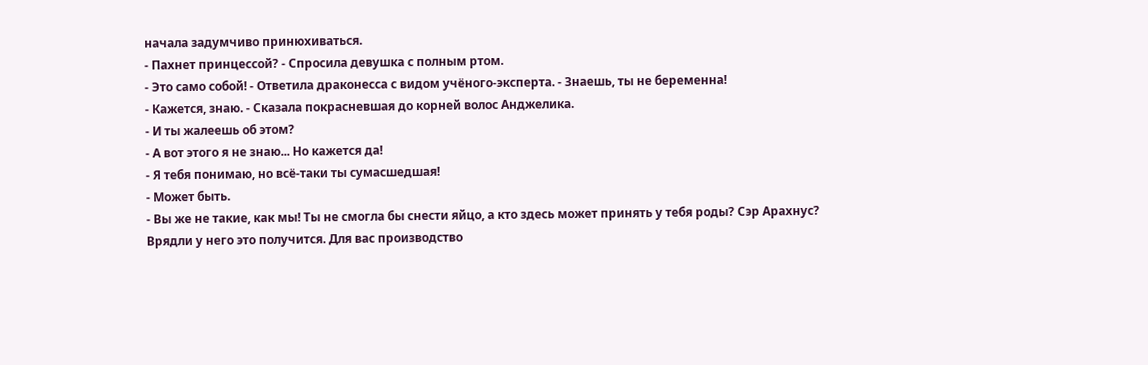начала задумчиво принюхиваться.
- Пахнет принцессой? - Спросила девушка с полным ртом.
- Это само собой! - Ответила драконесса с видом учёного-эксперта. - Знаешь, ты не беременна!
- Кажется, знаю. - Сказала покрасневшая до корней волос Анджелика.
- И ты жалеешь об этом?
- А вот этого я не знаю... Но кажется да!
- Я тебя понимаю, но всё-таки ты сумасшедшая!
- Может быть.
- Вы же не такие, как мы! Ты не смогла бы снести яйцо, а кто здесь может принять у тебя роды? Сэр Арахнус? Врядли у него это получится. Для вас производство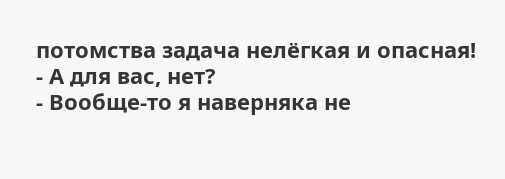потомства задача нелёгкая и опасная!
- А для вас, нет?
- Вообще-то я наверняка не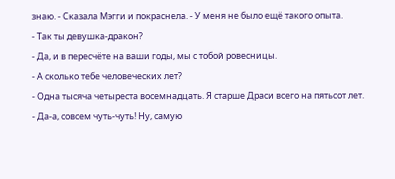знаю. - Сказала Мэгги и покраснела. - У меня не было ещё такого опыта.
- Так ты девушка-дракон?
- Да, и в пересчёте на ваши годы, мы с тобой ровесницы.
- А сколько тебе человеческих лет?
- Одна тысяча четыреста восемнадцать. Я старше Драси всего на пятьсот лет.
- Да-а, совсем чуть-чуть! Ну, самую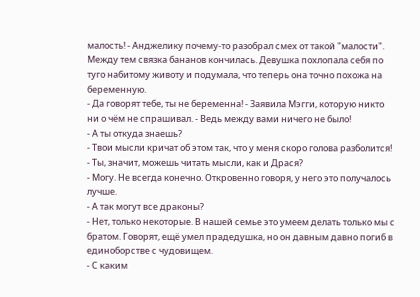малость! - Анджелику почему-то разобрал смех от такой "малости".
Между тем связка бананов кончилась. Девушка похлопала себя по туго набитому животу и подумала, что теперь она точно похожа на беременную.
- Да говорят тебе, ты не беременна! - Заявила Мэгги, которую никто ни о чём не спрашивал. - Ведь между вами ничего не было!
- А ты откуда знаешь?
- Твои мысли кричат об этом так, что у меня скоро голова разболится!
- Ты, значит, можешь читать мысли, как и Драся?
- Могу. Не всегда конечно. Откровенно говоря, у него это получалось лучше.
- А так могут все драконы?
- Нет, только некоторые. В нашей семье это умеем делать только мы с братом. Говорят, ещё умел прадедушка, но он давным давно погиб в единоборстве с чудовищем.
- С каким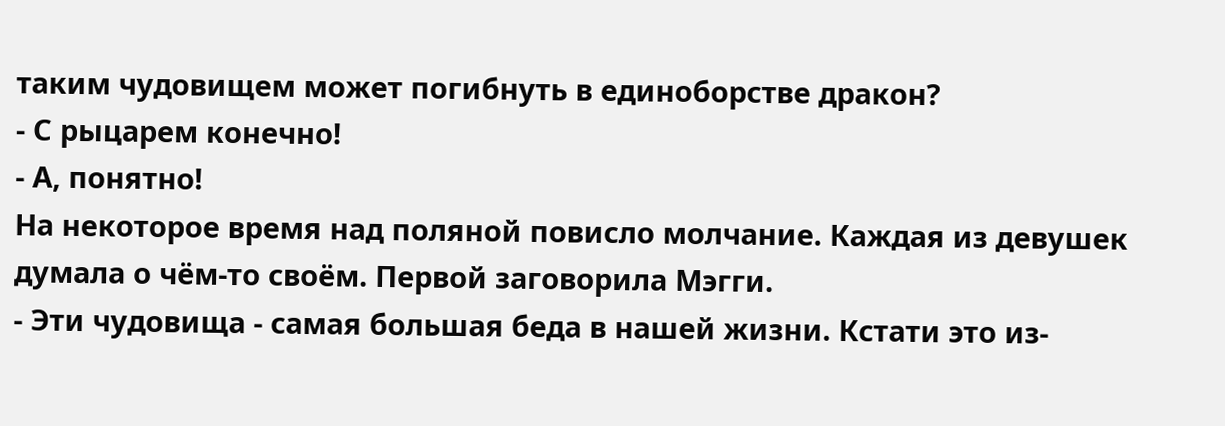таким чудовищем может погибнуть в единоборстве дракон?
- С рыцарем конечно!
- А, понятно!
На некоторое время над поляной повисло молчание. Каждая из девушек думала о чём-то своём. Первой заговорила Мэгги.
- Эти чудовища - самая большая беда в нашей жизни. Кстати это из-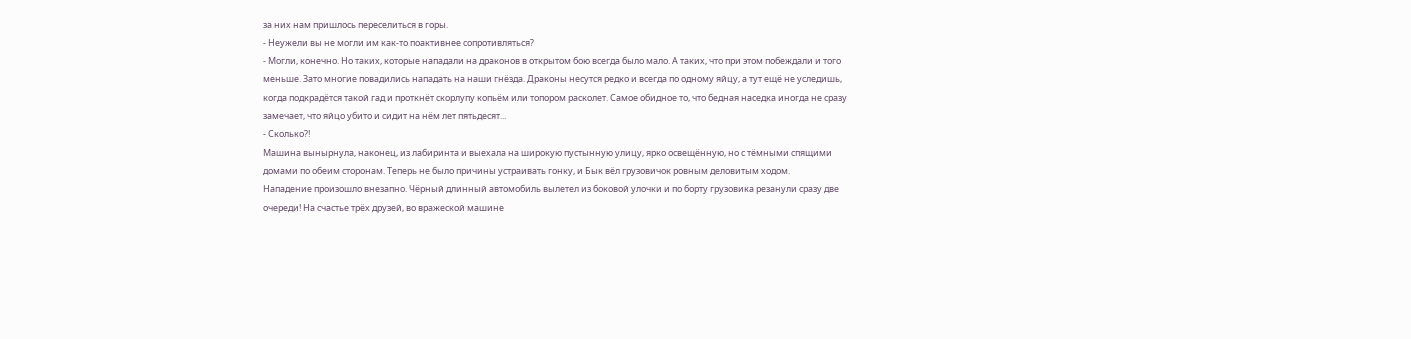за них нам пришлось переселиться в горы.
- Неужели вы не могли им как-то поактивнее сопротивляться?
- Могли, конечно. Но таких, которые нападали на драконов в открытом бою всегда было мало. А таких, что при этом побеждали и того меньше. Зато многие повадились нападать на наши гнёзда. Драконы несутся редко и всегда по одному яйцу, а тут ещё не уследишь, когда подкрадётся такой гад и проткнёт скорлупу копьём или топором расколет. Самое обидное то, что бедная наседка иногда не сразу замечает, что яйцо убито и сидит на нём лет пятьдесят...
- Сколько?!
Машина вынырнула, наконец, из лабиринта и выехала на широкую пустынную улицу, ярко освещённую, но с тёмными спящими домами по обеим сторонам. Теперь не было причины устраивать гонку, и Бык вёл грузовичок ровным деловитым ходом.
Нападение произошло внезапно. Чёрный длинный автомобиль вылетел из боковой улочки и по борту грузовика резанули сразу две очереди! На счастье трёх друзей, во вражеской машине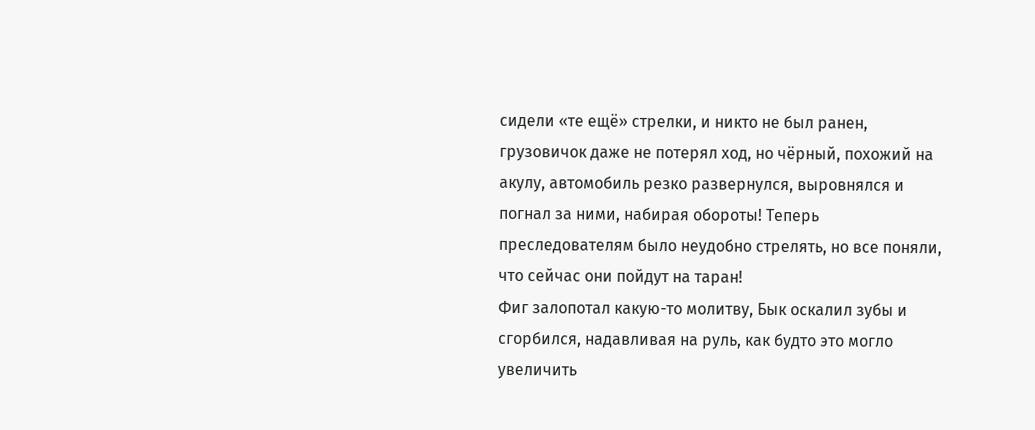сидели «те ещё» стрелки, и никто не был ранен, грузовичок даже не потерял ход, но чёрный, похожий на акулу, автомобиль резко развернулся, выровнялся и погнал за ними, набирая обороты! Теперь преследователям было неудобно стрелять, но все поняли, что сейчас они пойдут на таран!
Фиг залопотал какую-то молитву, Бык оскалил зубы и сгорбился, надавливая на руль, как будто это могло увеличить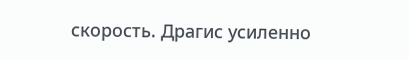скорость. Драгис усиленно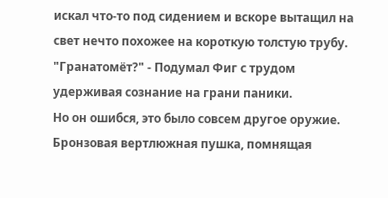искал что-то под сидением и вскоре вытащил на свет нечто похожее на короткую толстую трубу.
"Гранатомёт?" - Подумал Фиг с трудом удерживая сознание на грани паники.
Но он ошибся, это было совсем другое оружие. Бронзовая вертлюжная пушка, помнящая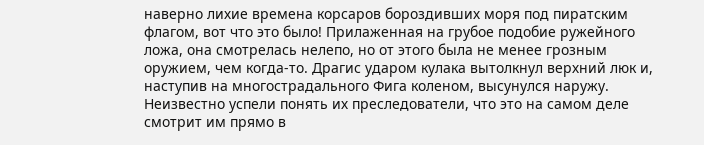наверно лихие времена корсаров бороздивших моря под пиратским флагом, вот что это было! Прилаженная на грубое подобие ружейного ложа, она смотрелась нелепо, но от этого была не менее грозным оружием, чем когда-то. Драгис ударом кулака вытолкнул верхний люк и, наступив на многострадального Фига коленом, высунулся наружу.
Неизвестно успели понять их преследователи, что это на самом деле смотрит им прямо в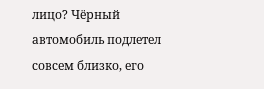лицо? Чёрный автомобиль подлетел совсем близко, его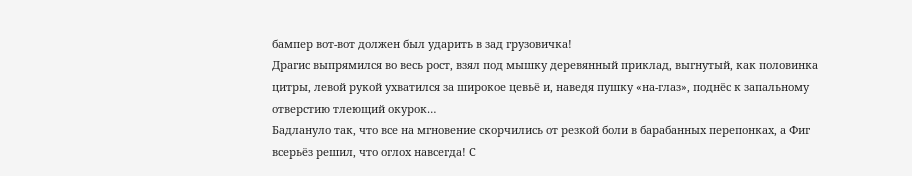бампер вот-вот должен был ударить в зад грузовичка!
Драгис выпрямился во весь рост, взял под мышку деревянный приклад, выгнутый, как половинка цитры, левой рукой ухватился за широкое цевьё и, наведя пушку «на-глаз», поднёс к запальному отверстию тлеющий окурок…
Бадлануло так, что все на мгновение скорчились от резкой боли в барабанных перепонках, а Фиг всерьёз решил, что оглох навсегда! С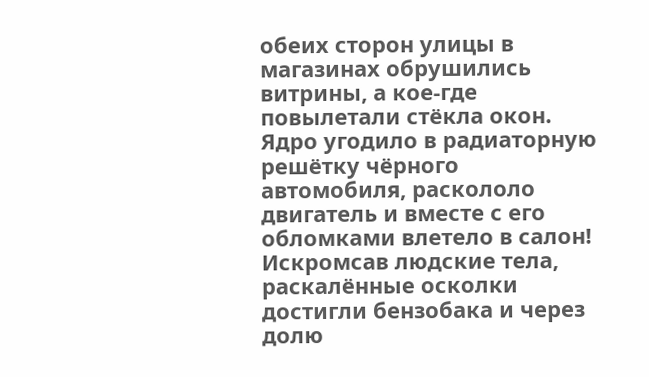обеих сторон улицы в магазинах обрушились витрины, а кое-где повылетали стёкла окон. Ядро угодило в радиаторную решётку чёрного автомобиля, раскололо двигатель и вместе с его обломками влетело в салон! Искромсав людские тела, раскалённые осколки достигли бензобака и через долю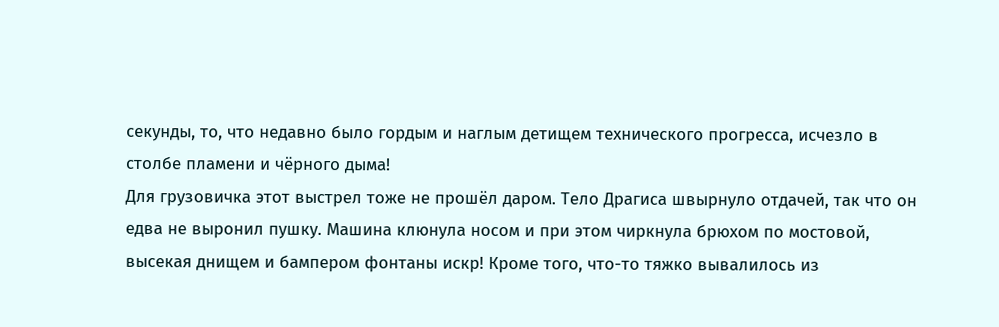секунды, то, что недавно было гордым и наглым детищем технического прогресса, исчезло в столбе пламени и чёрного дыма!
Для грузовичка этот выстрел тоже не прошёл даром. Тело Драгиса швырнуло отдачей, так что он едва не выронил пушку. Машина клюнула носом и при этом чиркнула брюхом по мостовой, высекая днищем и бампером фонтаны искр! Кроме того, что-то тяжко вывалилось из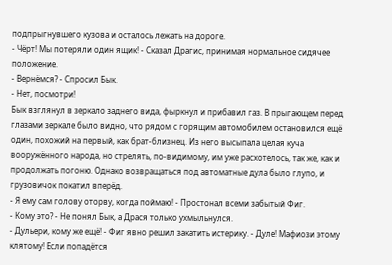подпрыгнувшего кузова и осталось лежать на дороге.
- Чёрт! Мы потеряли один ящик! - Сказал Драгис, принимая нормальное сидячее положение.
- Вернёмся? - Спросил Бык.
- Нет, посмотри!
Бык взглянул в зеркало заднего вида, фыркнул и прибавил газ. В прыгающем перед глазами зеркале было видно, что рядом с горящим автомобилем остановился ещё один, похожий на первый, как брат-близнец. Из него высыпала целая куча вооружённого народа, но стрелять, по-видимому, им уже расхотелось, так же, как и продолжать погоню. Однако возвращаться под автоматные дула было глупо, и грузовичок покатил вперёд.
- Я ему сам голову оторву, когда поймаю! - Простонал всеми забытый Фиг.
- Кому это? - Не понял Бык, а Драся только ухмыльнулся.
- Дульери, кому же ещё! - Фиг явно решил закатить истерику. - Дуле! Мафиози этому клятому! Если попадётся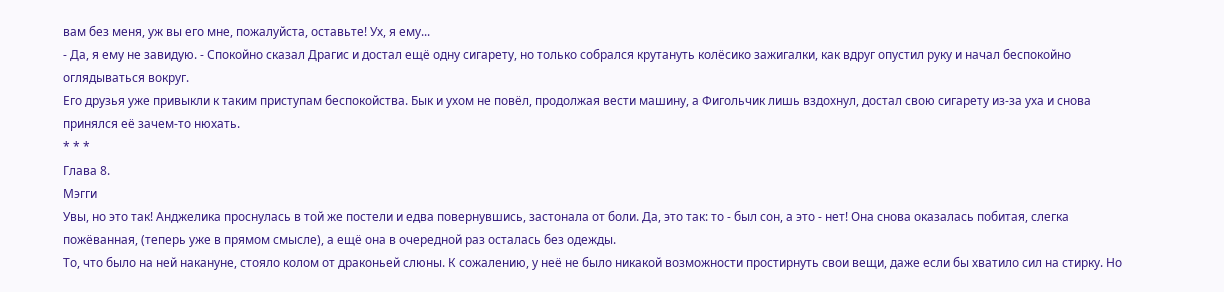вам без меня, уж вы его мне, пожалуйста, оставьте! Ух, я ему...
- Да, я ему не завидую. - Спокойно сказал Драгис и достал ещё одну сигарету, но только собрался крутануть колёсико зажигалки, как вдруг опустил руку и начал беспокойно оглядываться вокруг.
Его друзья уже привыкли к таким приступам беспокойства. Бык и ухом не повёл, продолжая вести машину, а Фигольчик лишь вздохнул, достал свою сигарету из-за уха и снова принялся её зачем-то нюхать.
* * *
Глава 8.
Мэгги
Увы, но это так! Анджелика проснулась в той же постели и едва повернувшись, застонала от боли. Да, это так: то - был сон, а это - нет! Она снова оказалась побитая, слегка пожёванная, (теперь уже в прямом смысле), а ещё она в очередной раз осталась без одежды.
То, что было на ней накануне, стояло колом от драконьей слюны. К сожалению, у неё не было никакой возможности простирнуть свои вещи, даже если бы хватило сил на стирку. Но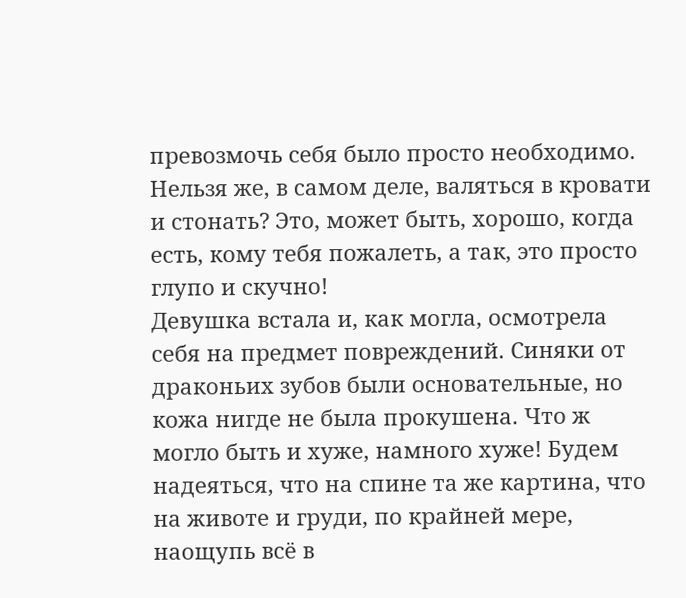превозмочь себя было просто необходимо. Нельзя же, в самом деле, валяться в кровати и стонать? Это, может быть, хорошо, когда есть, кому тебя пожалеть, а так, это просто глупо и скучно!
Девушка встала и, как могла, осмотрела себя на предмет повреждений. Синяки от драконьих зубов были основательные, но кожа нигде не была прокушена. Что ж могло быть и хуже, намного хуже! Будем надеяться, что на спине та же картина, что на животе и груди, по крайней мере, наощупь всё в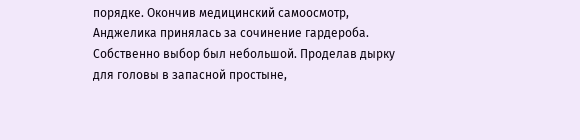порядке. Окончив медицинский самоосмотр, Анджелика принялась за сочинение гардероба.
Собственно выбор был небольшой. Проделав дырку для головы в запасной простыне,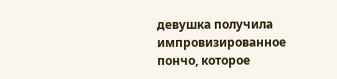девушка получила импровизированное пончо, которое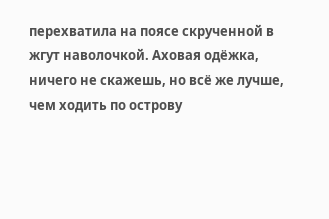перехватила на поясе скрученной в жгут наволочкой. Аховая одёжка, ничего не скажешь, но всё же лучше, чем ходить по острову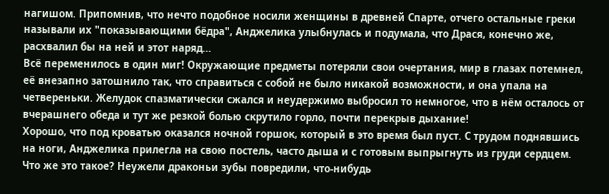нагишом. Припомнив, что нечто подобное носили женщины в древней Спарте, отчего остальные греки называли их "показывающими бёдра", Анджелика улыбнулась и подумала, что Драся, конечно же, расхвалил бы на ней и этот наряд…
Всё переменилось в один миг! Окружающие предметы потеряли свои очертания, мир в глазах потемнел, её внезапно затошнило так, что справиться с собой не было никакой возможности, и она упала на четвереньки. Желудок спазматически сжался и неудержимо выбросил то немногое, что в нём осталось от вчерашнего обеда и тут же резкой болью скрутило горло, почти перекрыв дыхание!
Хорошо, что под кроватью оказался ночной горшок, который в это время был пуст. С трудом поднявшись на ноги, Анджелика прилегла на свою постель, часто дыша и с готовым выпрыгнуть из груди сердцем.
Что же это такое? Неужели драконьи зубы повредили, что-нибудь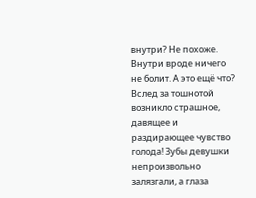внутри? Не похоже. Внутри вроде ничего не болит. А это ещё что?
Вслед за тошнотой возникло страшное, давящее и раздирающее чувство голода! Зубы девушки непроизвольно залязгали, а глаза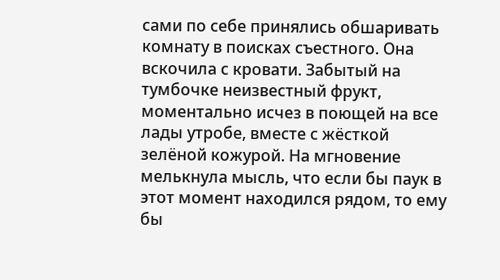сами по себе принялись обшаривать комнату в поисках съестного. Она вскочила с кровати. Забытый на тумбочке неизвестный фрукт, моментально исчез в поющей на все лады утробе, вместе с жёсткой зелёной кожурой. На мгновение мелькнула мысль, что если бы паук в этот момент находился рядом, то ему бы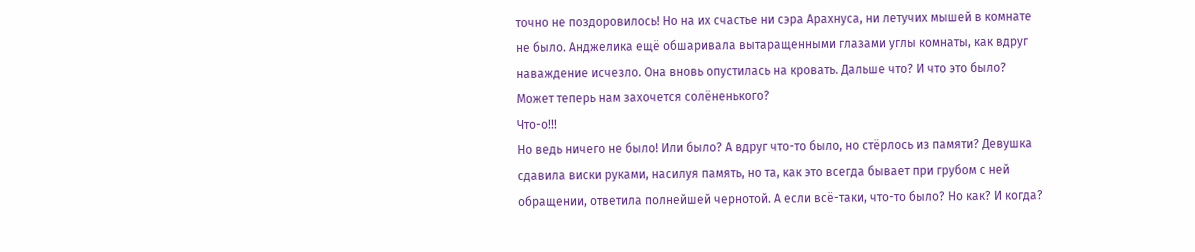точно не поздоровилось! Но на их счастье ни сэра Арахнуса, ни летучих мышей в комнате не было. Анджелика ещё обшаривала вытаращенными глазами углы комнаты, как вдруг наваждение исчезло. Она вновь опустилась на кровать. Дальше что? И что это было? Может теперь нам захочется солёненького?
Что-о!!!
Но ведь ничего не было! Или было? А вдруг что-то было, но стёрлось из памяти? Девушка сдавила виски руками, насилуя память, но та, как это всегда бывает при грубом с ней обращении, ответила полнейшей чернотой. А если всё-таки, что-то было? Но как? И когда?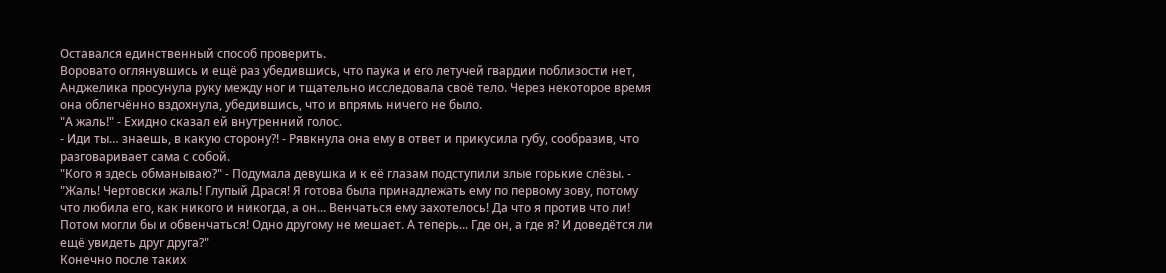Оставался единственный способ проверить.
Воровато оглянувшись и ещё раз убедившись, что паука и его летучей гвардии поблизости нет, Анджелика просунула руку между ног и тщательно исследовала своё тело. Через некоторое время она облегчённо вздохнула, убедившись, что и впрямь ничего не было.
"А жаль!" - Ехидно сказал ей внутренний голос.
- Иди ты… знаешь, в какую сторону?! - Рявкнула она ему в ответ и прикусила губу, сообразив, что разговаривает сама с собой.
"Кого я здесь обманываю?" - Подумала девушка и к её глазам подступили злые горькие слёзы. - "Жаль! Чертовски жаль! Глупый Драся! Я готова была принадлежать ему по первому зову, потому что любила его, как никого и никогда, а он... Венчаться ему захотелось! Да что я против что ли! Потом могли бы и обвенчаться! Одно другому не мешает. А теперь... Где он, а где я? И доведётся ли ещё увидеть друг друга?"
Конечно после таких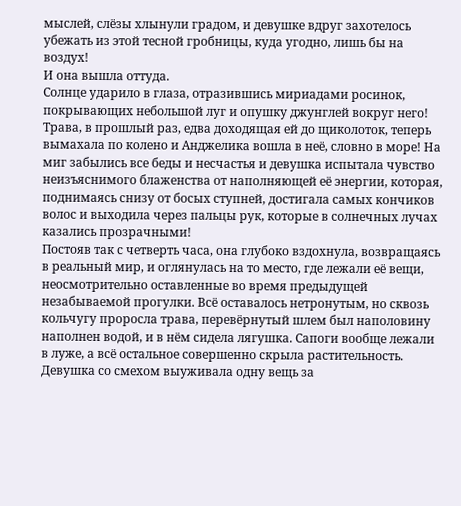мыслей, слёзы хлынули градом, и девушке вдруг захотелось убежать из этой тесной гробницы, куда угодно, лишь бы на воздух!
И она вышла оттуда.
Солнце ударило в глаза, отразившись мириадами росинок, покрывающих небольшой луг и опушку джунглей вокруг него! Трава, в прошлый раз, едва доходящая ей до щиколоток, теперь вымахала по колено и Анджелика вошла в неё, словно в море! На миг забылись все беды и несчастья и девушка испытала чувство неизъяснимого блаженства от наполняющей её энергии, которая, поднимаясь снизу от босых ступней, достигала самых кончиков волос и выходила через пальцы рук, которые в солнечных лучах казались прозрачными!
Постояв так с четверть часа, она глубоко вздохнула, возвращаясь в реальный мир, и оглянулась на то место, где лежали её вещи, неосмотрительно оставленные во время предыдущей незабываемой прогулки. Всё оставалось нетронутым, но сквозь кольчугу проросла трава, перевёрнутый шлем был наполовину наполнен водой, и в нём сидела лягушка. Сапоги вообще лежали в луже, а всё остальное совершенно скрыла растительность. Девушка со смехом выуживала одну вещь за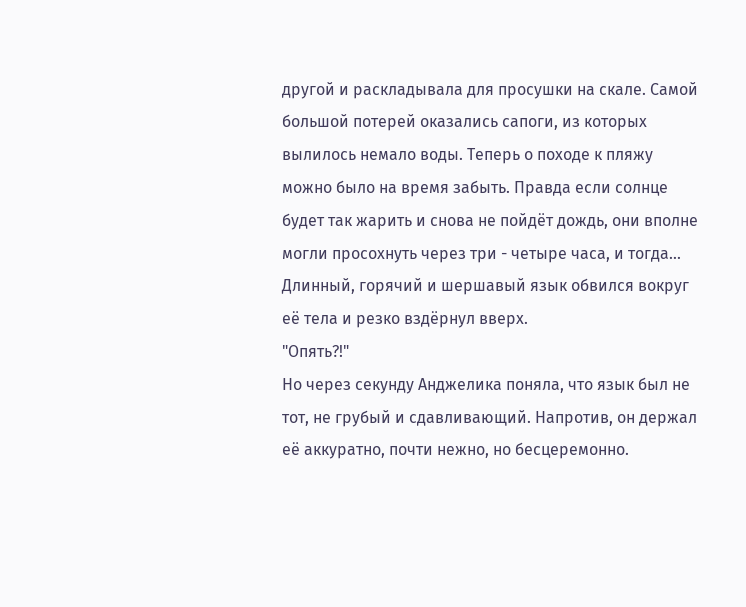другой и раскладывала для просушки на скале. Самой большой потерей оказались сапоги, из которых вылилось немало воды. Теперь о походе к пляжу можно было на время забыть. Правда если солнце будет так жарить и снова не пойдёт дождь, они вполне могли просохнуть через три - четыре часа, и тогда...
Длинный, горячий и шершавый язык обвился вокруг её тела и резко вздёрнул вверх.
"Опять?!"
Но через секунду Анджелика поняла, что язык был не тот, не грубый и сдавливающий. Напротив, он держал её аккуратно, почти нежно, но бесцеремонно.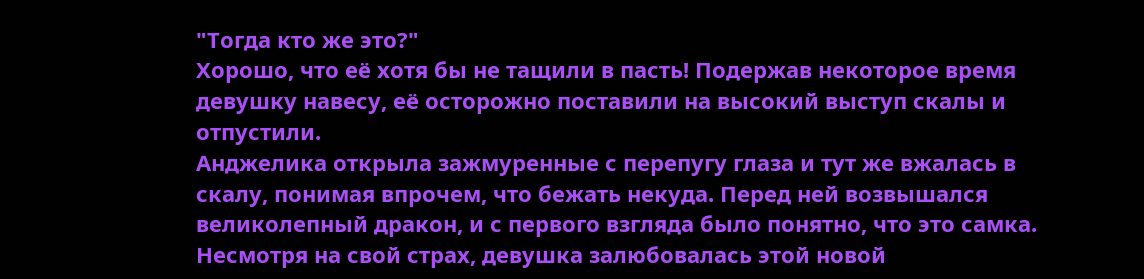"Тогда кто же это?"
Хорошо, что её хотя бы не тащили в пасть! Подержав некоторое время девушку навесу, её осторожно поставили на высокий выступ скалы и отпустили.
Анджелика открыла зажмуренные с перепугу глаза и тут же вжалась в скалу, понимая впрочем, что бежать некуда. Перед ней возвышался великолепный дракон, и с первого взгляда было понятно, что это самка. Несмотря на свой страх, девушка залюбовалась этой новой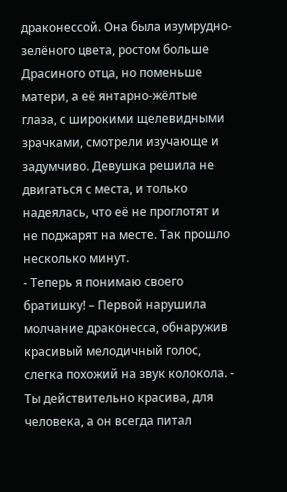драконессой. Она была изумрудно-зелёного цвета, ростом больше Драсиного отца, но поменьше матери, а её янтарно-жёлтые глаза, с широкими щелевидными зрачками, смотрели изучающе и задумчиво. Девушка решила не двигаться с места, и только надеялась, что её не проглотят и не поджарят на месте. Так прошло несколько минут.
- Теперь я понимаю своего братишку! – Первой нарушила молчание драконесса, обнаружив красивый мелодичный голос, слегка похожий на звук колокола. - Ты действительно красива, для человека, а он всегда питал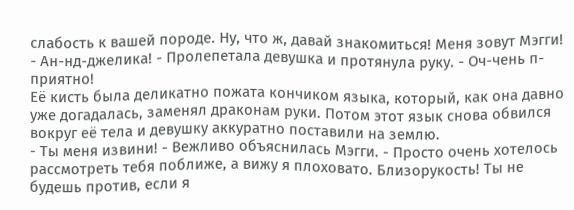слабость к вашей породе. Ну, что ж, давай знакомиться! Меня зовут Мэгги!
- Ан-нд-джелика! - Пролепетала девушка и протянула руку. - Оч-чень п-приятно!
Её кисть была деликатно пожата кончиком языка, который, как она давно уже догадалась, заменял драконам руки. Потом этот язык снова обвился вокруг её тела и девушку аккуратно поставили на землю.
- Ты меня извини! - Вежливо объяснилась Мэгги. - Просто очень хотелось рассмотреть тебя поближе, а вижу я плоховато. Близорукость! Ты не будешь против, если я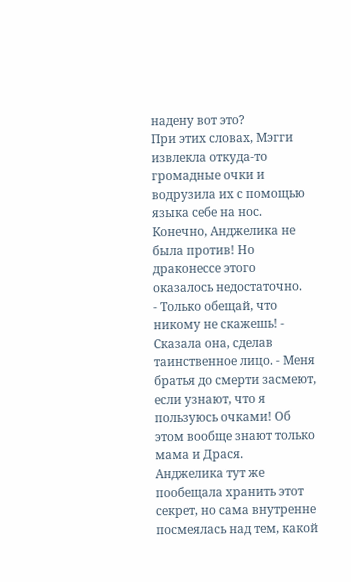надену вот это?
При этих словах, Мэгги извлекла откуда-то громадные очки и водрузила их с помощью языка себе на нос. Конечно, Анджелика не была против! Но драконессе этого оказалось недостаточно.
- Только обещай, что никому не скажешь! - Сказала она, сделав таинственное лицо. - Меня братья до смерти засмеют, если узнают, что я пользуюсь очками! Об этом вообще знают только мама и Драся.
Анджелика тут же пообещала хранить этот секрет, но сама внутренне посмеялась над тем, какой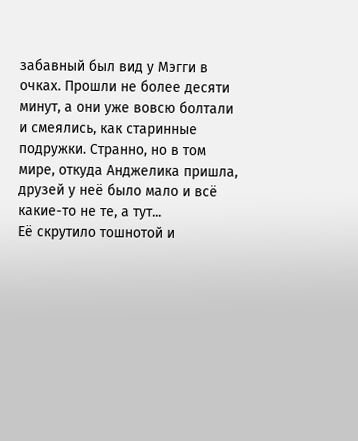забавный был вид у Мэгги в очках. Прошли не более десяти минут, а они уже вовсю болтали и смеялись, как старинные подружки. Странно, но в том мире, откуда Анджелика пришла, друзей у неё было мало и всё какие-то не те, а тут...
Её скрутило тошнотой и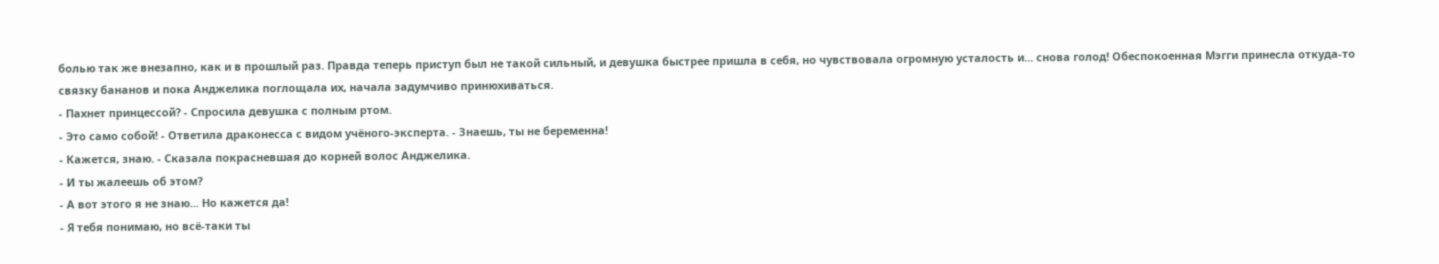болью так же внезапно, как и в прошлый раз. Правда теперь приступ был не такой сильный, и девушка быстрее пришла в себя, но чувствовала огромную усталость и... снова голод! Обеспокоенная Мэгги принесла откуда-то связку бананов и пока Анджелика поглощала их, начала задумчиво принюхиваться.
- Пахнет принцессой? - Спросила девушка с полным ртом.
- Это само собой! - Ответила драконесса с видом учёного-эксперта. - Знаешь, ты не беременна!
- Кажется, знаю. - Сказала покрасневшая до корней волос Анджелика.
- И ты жалеешь об этом?
- А вот этого я не знаю... Но кажется да!
- Я тебя понимаю, но всё-таки ты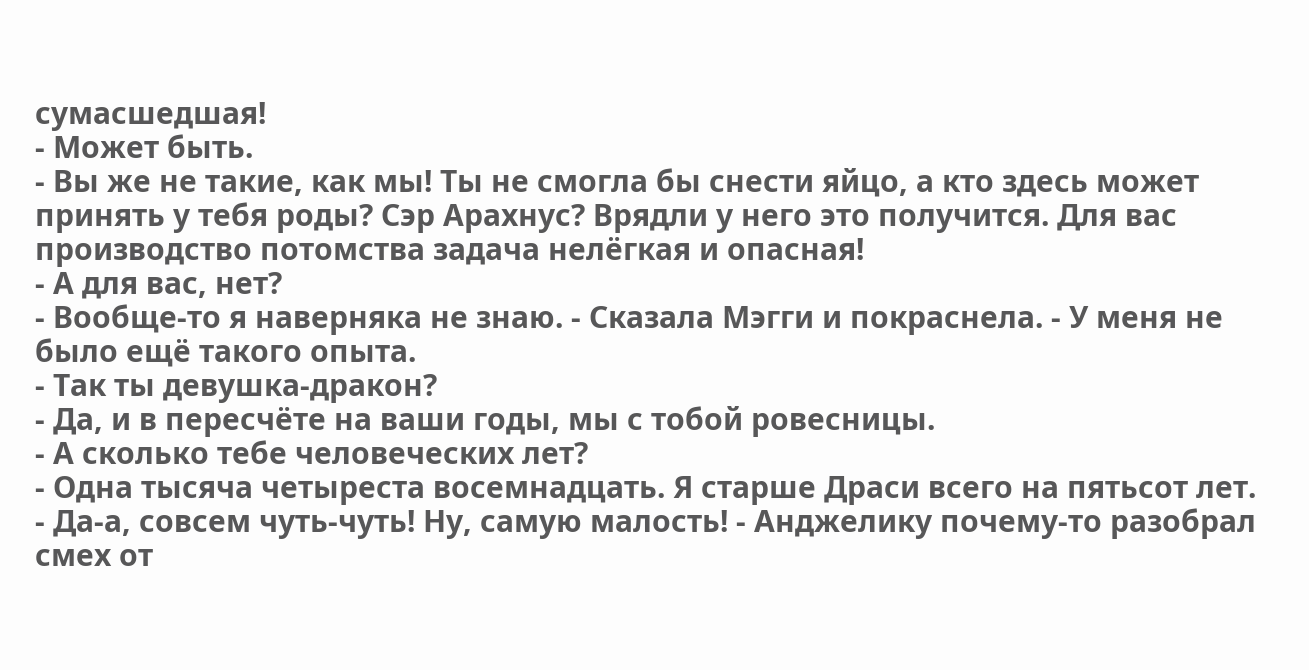сумасшедшая!
- Может быть.
- Вы же не такие, как мы! Ты не смогла бы снести яйцо, а кто здесь может принять у тебя роды? Сэр Арахнус? Врядли у него это получится. Для вас производство потомства задача нелёгкая и опасная!
- А для вас, нет?
- Вообще-то я наверняка не знаю. - Сказала Мэгги и покраснела. - У меня не было ещё такого опыта.
- Так ты девушка-дракон?
- Да, и в пересчёте на ваши годы, мы с тобой ровесницы.
- А сколько тебе человеческих лет?
- Одна тысяча четыреста восемнадцать. Я старше Драси всего на пятьсот лет.
- Да-а, совсем чуть-чуть! Ну, самую малость! - Анджелику почему-то разобрал смех от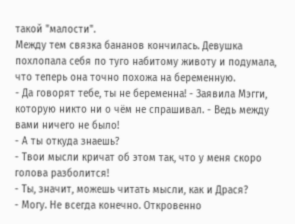такой "малости".
Между тем связка бананов кончилась. Девушка похлопала себя по туго набитому животу и подумала, что теперь она точно похожа на беременную.
- Да говорят тебе, ты не беременна! - Заявила Мэгги, которую никто ни о чём не спрашивал. - Ведь между вами ничего не было!
- А ты откуда знаешь?
- Твои мысли кричат об этом так, что у меня скоро голова разболится!
- Ты, значит, можешь читать мысли, как и Драся?
- Могу. Не всегда конечно. Откровенно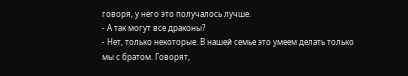говоря, у него это получалось лучше.
- А так могут все драконы?
- Нет, только некоторые. В нашей семье это умеем делать только мы с братом. Говорят,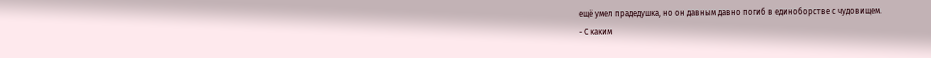ещё умел прадедушка, но он давным давно погиб в единоборстве с чудовищем.
- С каким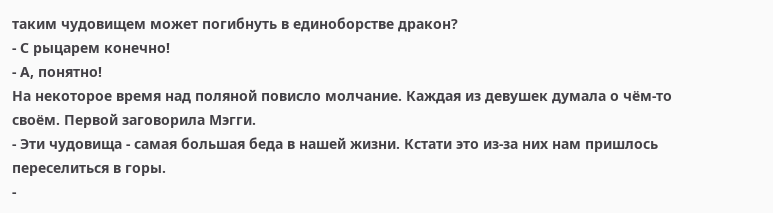таким чудовищем может погибнуть в единоборстве дракон?
- С рыцарем конечно!
- А, понятно!
На некоторое время над поляной повисло молчание. Каждая из девушек думала о чём-то своём. Первой заговорила Мэгги.
- Эти чудовища - самая большая беда в нашей жизни. Кстати это из-за них нам пришлось переселиться в горы.
-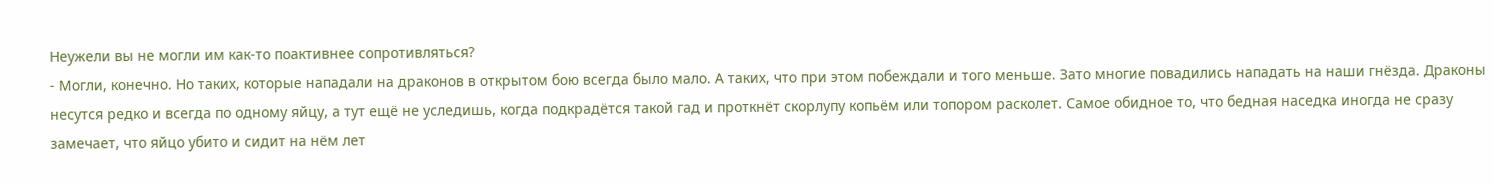Неужели вы не могли им как-то поактивнее сопротивляться?
- Могли, конечно. Но таких, которые нападали на драконов в открытом бою всегда было мало. А таких, что при этом побеждали и того меньше. Зато многие повадились нападать на наши гнёзда. Драконы несутся редко и всегда по одному яйцу, а тут ещё не уследишь, когда подкрадётся такой гад и проткнёт скорлупу копьём или топором расколет. Самое обидное то, что бедная наседка иногда не сразу замечает, что яйцо убито и сидит на нём лет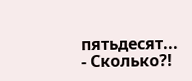пятьдесят...
- Сколько?!